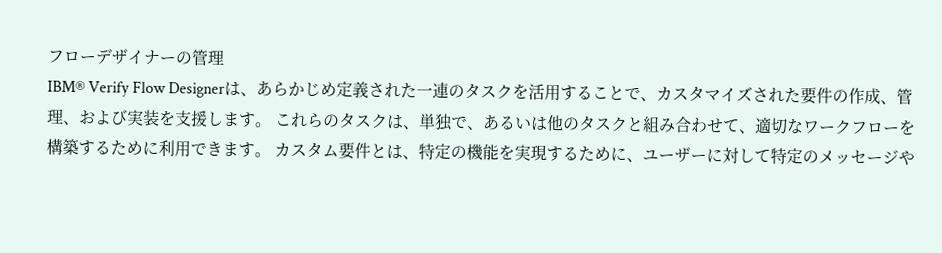フローデザイナーの管理
IBM® Verify Flow Designerは、あらかじめ定義された一連のタスクを活用することで、カスタマイズされた要件の作成、管理、および実装を支援します。 これらのタスクは、単独で、あるいは他のタスクと組み合わせて、適切なワークフローを構築するために利用できます。 カスタム要件とは、特定の機能を実現するために、ユーザーに対して特定のメッセージや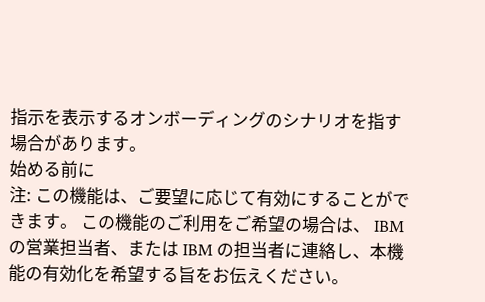指示を表示するオンボーディングのシナリオを指す場合があります。
始める前に
注: この機能は、ご要望に応じて有効にすることができます。 この機能のご利用をご希望の場合は、 IBM の営業担当者、または IBM の担当者に連絡し、本機能の有効化を希望する旨をお伝えください。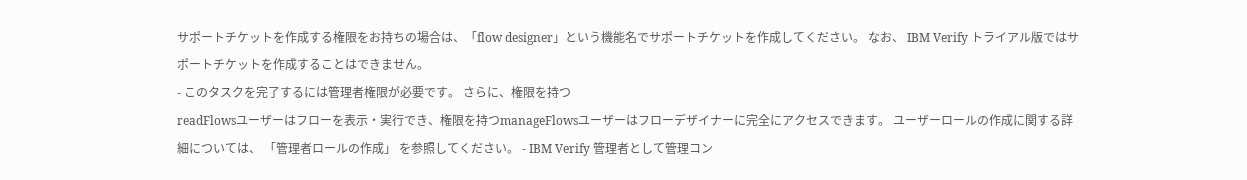サポートチケットを作成する権限をお持ちの場合は、「flow designer」という機能名でサポートチケットを作成してください。 なお、 IBM Verify トライアル版ではサポートチケットを作成することはできません。
- このタスクを完了するには管理者権限が必要です。 さらに、権限を持つ
readFlowsユーザーはフローを表示・実行でき、権限を持つmanageFlowsユーザーはフローデザイナーに完全にアクセスできます。 ユーザーロールの作成に関する詳細については、 「管理者ロールの作成」 を参照してください。 - IBM Verify 管理者として管理コン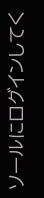ソールにログインしてく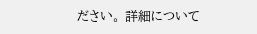ださい。 詳細について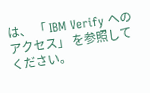は、 「 IBM Verify へのアクセス」 を参照してください。